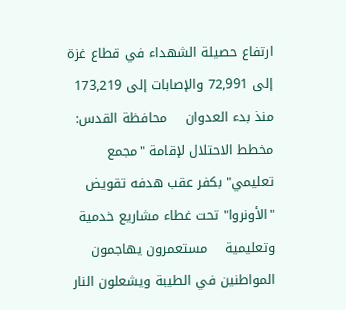ارتفاع حصيلة الشهداء في قطاع غزة إلى 72,991 والإصابات إلى 173,219 منذ بدء العدوان    محافظة القدس: مخطط الاحتلال لإقامة "مجمع تعليمي" بكفر عقب هدفه تقويض "الأونروا" تحت غطاء مشاريع خدمية وتعليمية    مستعمرون يهاجمون المواطنين في الطيبة ويشعلون النار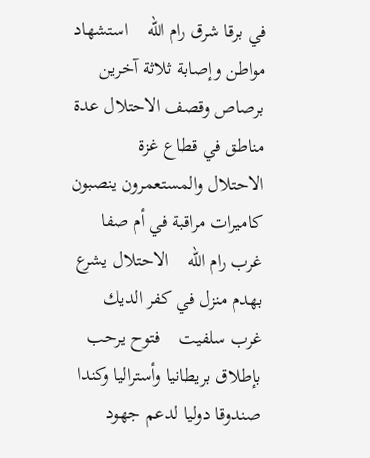في برقا شرق رام الله    استشهاد مواطن وإصابة ثلاثة آخرين برصاص وقصف الاحتلال عدة مناطق في قطاع غزة    الاحتلال والمستعمرون ينصبون كاميرات مراقبة في أم صفا غرب رام الله    الاحتلال يشرع بهدم منزل في كفر الديك غرب سلفيت    فتوح يرحب بإطلاق بريطانيا وأستراليا وكندا صندوقا دوليا لدعم جهود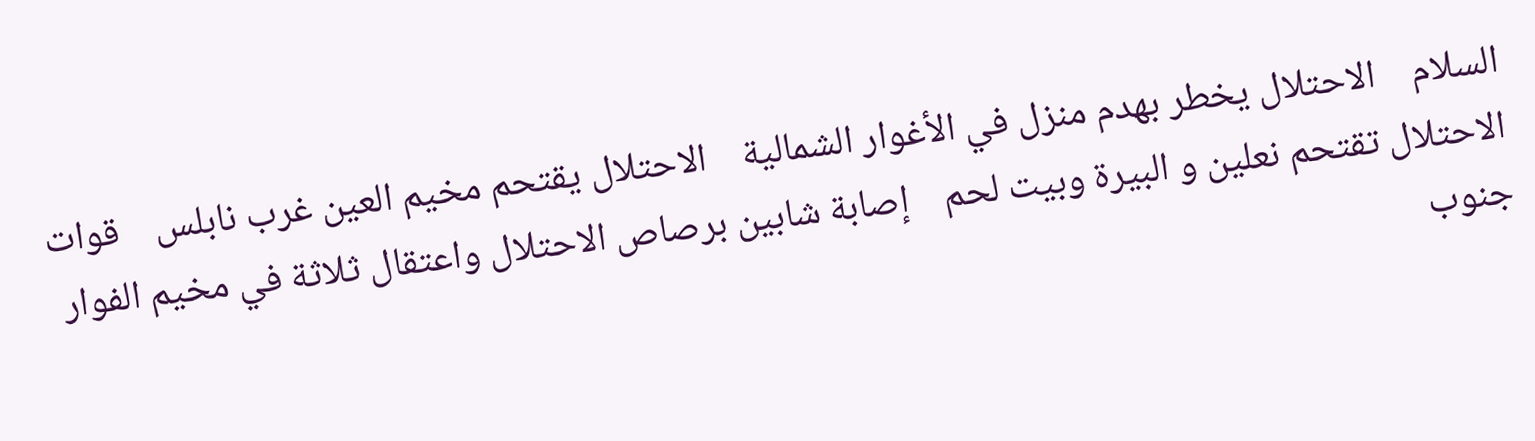السلام    الاحتلال يخطر بهدم منزل في الأغوار الشمالية    الاحتلال يقتحم مخيم العين غرب نابلس    قوات الاحتلال تقتحم نعلين و البيرة وبيت لحم    إصابة شابين برصاص الاحتلال واعتقال ثلاثة في مخيم الفوار جنوب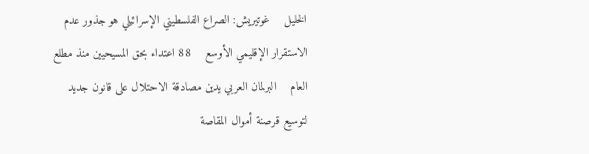الخليل    غوتيريش: الصراع الفلسطيني الإسرائيلي هو جذور عدم الاستقرار الإقليمي الأوسع    88 اعتداء بحق المسيحيين منذ مطلع العام    البرلمان العربي يدين مصادقة الاحتلال على قانون جديد لتوسيع قرصنة أموال المقاصة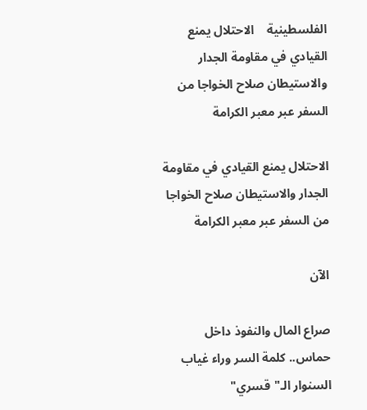الفلسطينية    الاحتلال يمنع القيادي في مقاومة الجدار والاستيطان صلاح الخواجا من السفر عبر معبر الكرامة

الاحتلال يمنع القيادي في مقاومة الجدار والاستيطان صلاح الخواجا من السفر عبر معبر الكرامة

الآن

صراع المال والنفوذ داخل حماس.. كلمة السر وراء غياب السنوار الـ"قسري"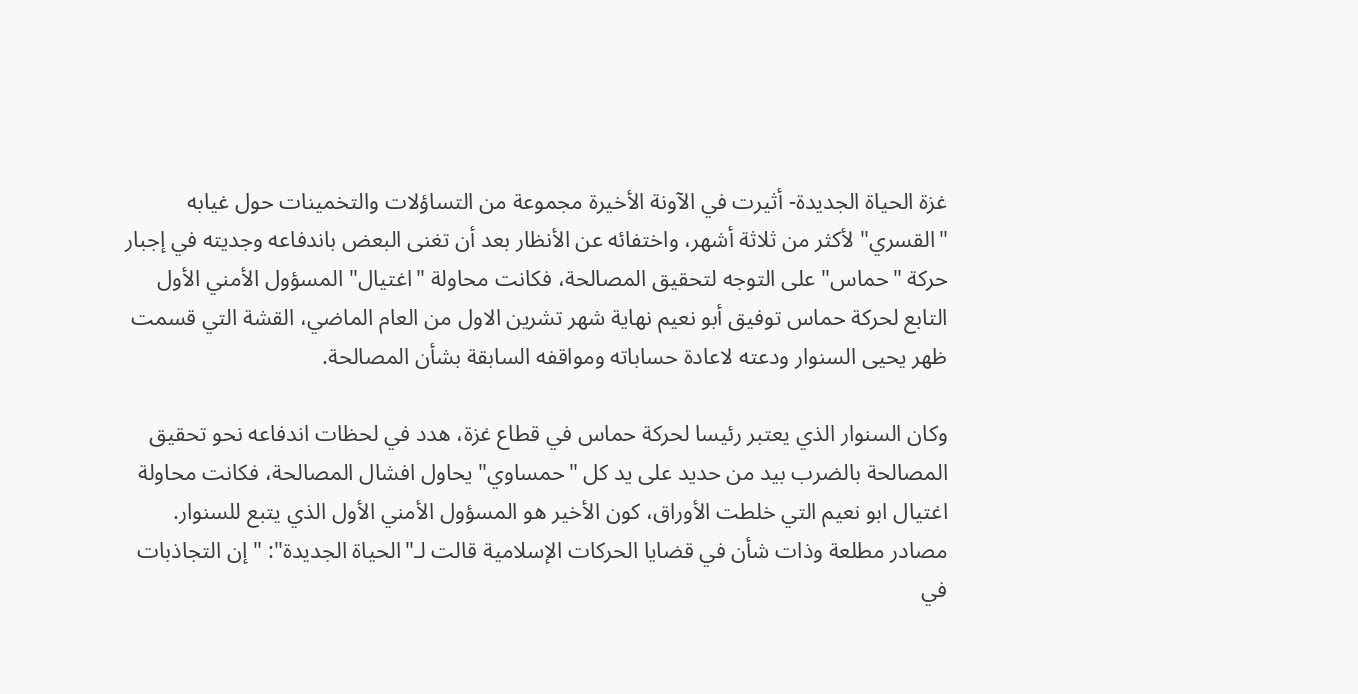غزة الحياة الجديدة- أثيرت في الآونة الأخيرة مجموعة من التساؤلات والتخمينات حول غيابه "القسري" لأكثر من ثلاثة أشهر، واختفائه عن الأنظار بعد أن تغنى البعض باندفاعه وجديته في إجبار حركة "حماس" على التوجه لتحقيق المصالحة، فكانت محاولة "اغتيال" المسؤول الأمني الأول التابع لحركة حماس توفيق أبو نعيم نهاية شهر تشرين الاول من العام الماضي، القشة التي قسمت ظهر يحيى السنوار ودعته لاعادة حساباته ومواقفه السابقة بشأن المصالحة.

وكان السنوار الذي يعتبر رئيسا لحركة حماس في قطاع غزة، هدد في لحظات اندفاعه نحو تحقيق المصالحة بالضرب بيد من حديد على يد كل "حمساوي" يحاول افشال المصالحة، فكانت محاولة اغتيال ابو نعيم التي خلطت الأوراق، كون الأخير هو المسؤول الأمني الأول الذي يتبع للسنوار.
مصادر مطلعة وذات شأن في قضايا الحركات الإسلامية قالت لـ"الحياة الجديدة": "إن التجاذبات في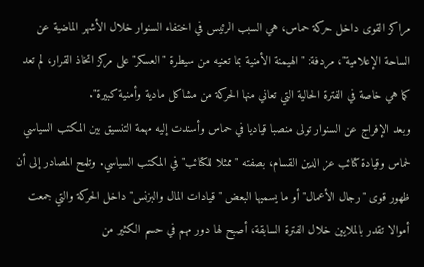مراكز القوى داخل حركة حماس، هي السبب الرئيس في اختفاء السنوار خلال الأشهر الماضية عن الساحة الإعلامية"، مردفة: "الهيمنة الأمنية بما تعنيه من سيطرة "العسكر" على مركز اتخاذ القرار، لم تعد كما هي خاصة في الفترة الحالية التي تعاني منها الحركة من مشاكل مادية وأمنية كبيرة".
وبعد الإفراج عن السنوار تولى منصبا قياديا في حماس وأسندت إليه مهمة التنسيق بين المكتب السياسي لحماس وقيادة كتائب عز الدين القسام، بصفته "ممثلا للكتائب" في المكتب السياسي. وتلمح المصادر إلى أن ظهور قوى "رجال الأعمال" أو ما يسميها البعض "قيادات المال والبزنس" داخل الحركة والتي جمعت أموالا تقدر بالملايين خلال الفترة السابقة، أصبح لها دور مهم في حسم الكثير من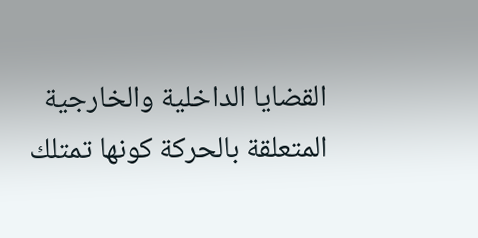القضايا الداخلية والخارجية المتعلقة بالحركة كونها تمتلك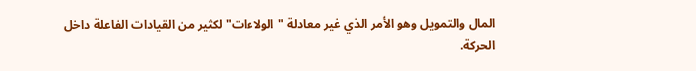المال والتمويل وهو الأمر الذي غير معادلة "الولاءات" لكثير من القيادات الفاعلة داخل الحركة.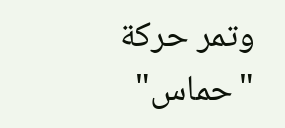وتمر حركة "حماس"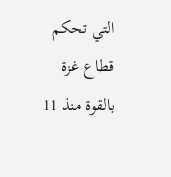التي تحكم قطاع غزة بالقوة منذ 11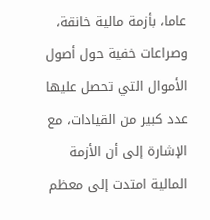عاما، بأزمة مالية خانقة، وصراعات خفية حول أصول الأموال التي تحصل عليها عدد كبير من القيادات، مع الإشارة إلى أن الأزمة المالية امتدت إلى معظم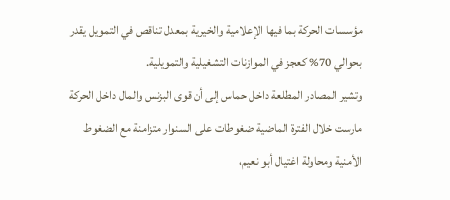مؤسسات الحركة بما فيها الإعلامية والخيرية بمعدل تناقص في التمويل يقدر بحوالي 70% كعجز في الموازنات التشغيلية والتمويلية.
وتشير المصادر المطلعة داخل حماس إلى أن قوى البزنس والمال داخل الحركة مارست خلال الفترة الماضية ضغوطات على السنوار متزامنة مع الضغوط الأمنية ومحاولة اغتيال أبو نعيم،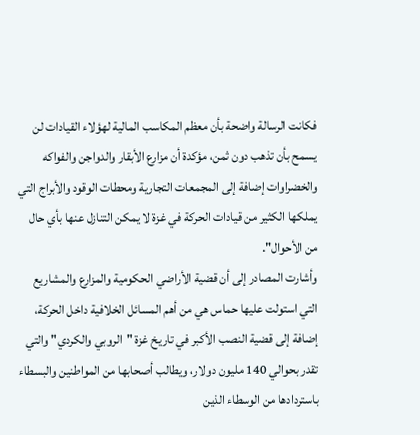فكانت الرسالة واضحة بأن معظم المكاسب المالية لهؤلاء القيادات لن يسمح بأن تذهب دون ثمن، مؤكدة أن مزارع الأبقار والدواجن والفواكه والخضراوات إضافة إلى المجمعات التجارية ومحطات الوقود والأبراج التي يملكها الكثير من قيادات الحركة في غزة لا يمكن التنازل عنها بأي حال من الأحوال".
وأشارت المصادر إلى أن قضية الأراضي الحكومية والمزارع والمشاريع التي استولت عليها حماس هي من أهم المسائل الخلافية داخل الحركة، إضافة إلى قضية النصب الأكبر في تاريخ غزة "الروبي والكردي" والتي تقدر بحوالي 140 مليون دولار، ويطالب أصحابها من المواطنين والبسطاء باستردادها من الوسطاء الذين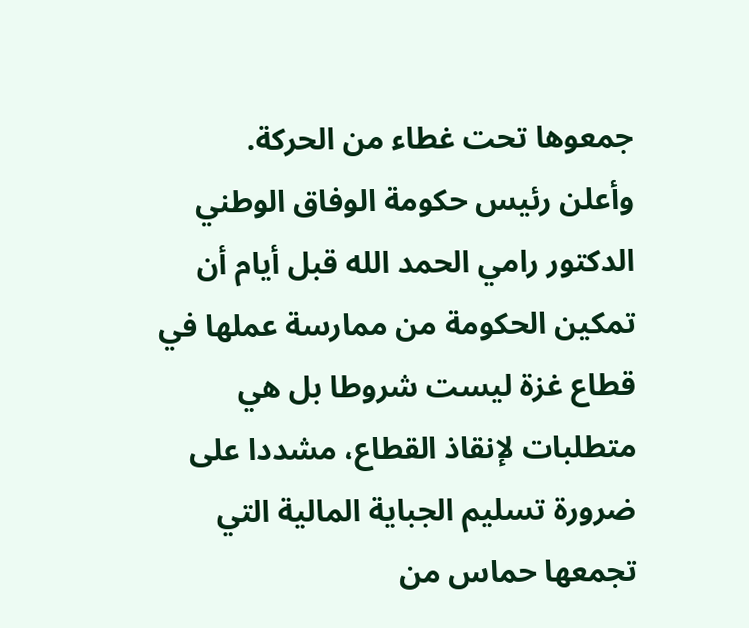جمعوها تحت غطاء من الحركة.
وأعلن رئيس حكومة الوفاق الوطني الدكتور رامي الحمد الله قبل أيام أن تمكين الحكومة من ممارسة عملها في قطاع غزة ليست شروطا بل هي متطلبات لإنقاذ القطاع، مشددا على ضرورة تسليم الجباية المالية التي تجمعها حماس من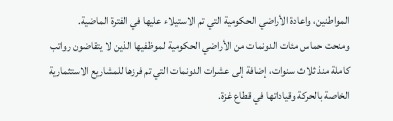المواطنين، واعادة الأراضي الحكومية التي تم الاستيلاء عليها في الفترة الماضية.
ومنحت حماس مئات الدونمات من الأراضي الحكومية لموظفيها الذين لا يتقاضون رواتب كاملة منذ ثلاث سنوات، إضافة إلى عشرات الدونمات التي تم فرزها للمشاريع الاستثمارية الخاصة بالحركة وقياداتها في قطاع غزة.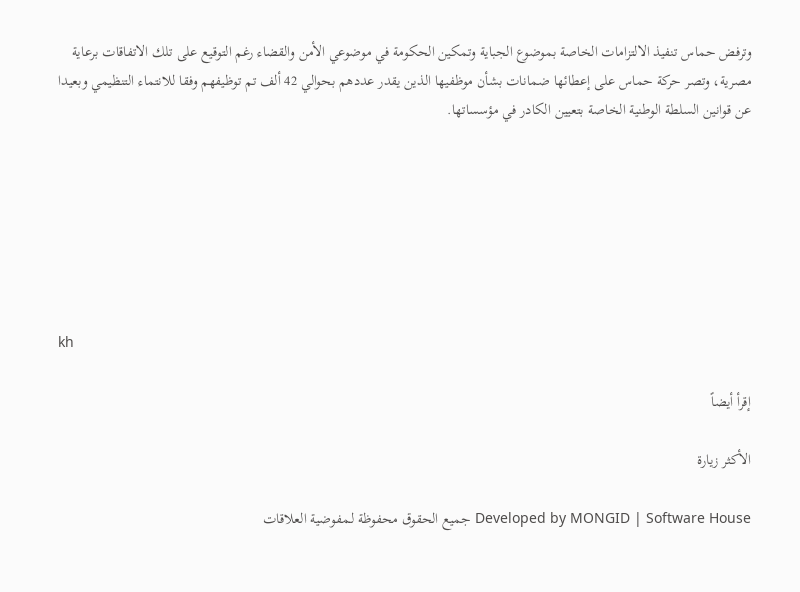وترفض حماس تنفيذ الالتزامات الخاصة بموضوع الجباية وتمكين الحكومة في موضوعي الأمن والقضاء رغم التوقيع على تلك الاتفاقات برعاية مصرية، وتصر حركة حماس على إعطائها ضمانات بشأن موظفيها الذين يقدر عددهم بحوالي 42 ألف تم توظيفهم وفقا للانتماء التنظيمي وبعيدا عن قوانين السلطة الوطنية الخاصة بتعيين الكادر في مؤسساتها.







kh

إقرأ أيضاً

الأكثر زيارة

Developed by MONGID | Software House جميع الحقوق محفوظة لـمفوضية العلاقات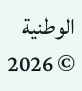الوطنية © 2026